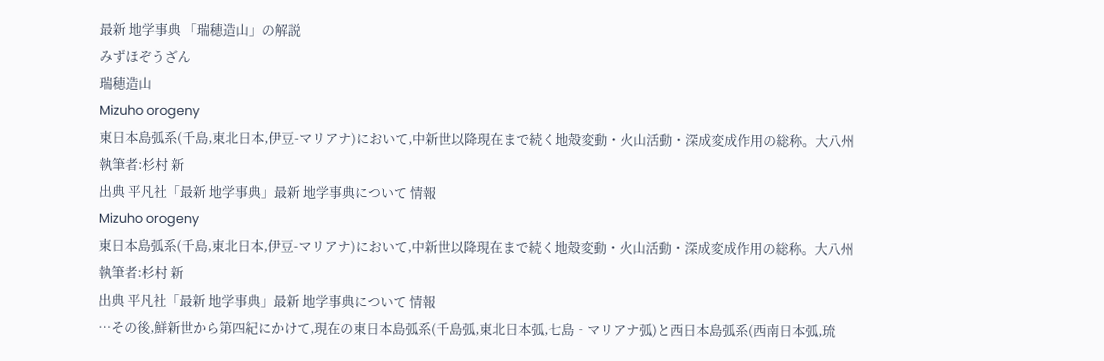最新 地学事典 「瑞穂造山」の解説
みずほぞうざん
瑞穂造山
Mizuho orogeny
東日本島弧系(千島,東北日本,伊豆-マリアナ)において,中新世以降現在まで続く地殻変動・火山活動・深成変成作用の総称。大八州
執筆者:杉村 新
出典 平凡社「最新 地学事典」最新 地学事典について 情報
Mizuho orogeny
東日本島弧系(千島,東北日本,伊豆-マリアナ)において,中新世以降現在まで続く地殻変動・火山活動・深成変成作用の総称。大八州
執筆者:杉村 新
出典 平凡社「最新 地学事典」最新 地学事典について 情報
…その後,鮮新世から第四紀にかけて,現在の東日本島弧系(千島弧,東北日本弧,七島‐マリアナ弧)と西日本島弧系(西南日本弧,琉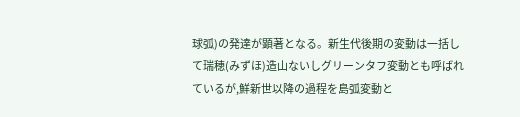球弧)の発達が顕著となる。新生代後期の変動は一括して瑞穂(みずほ)造山ないしグリーンタフ変動とも呼ばれているが,鮮新世以降の過程を島弧変動と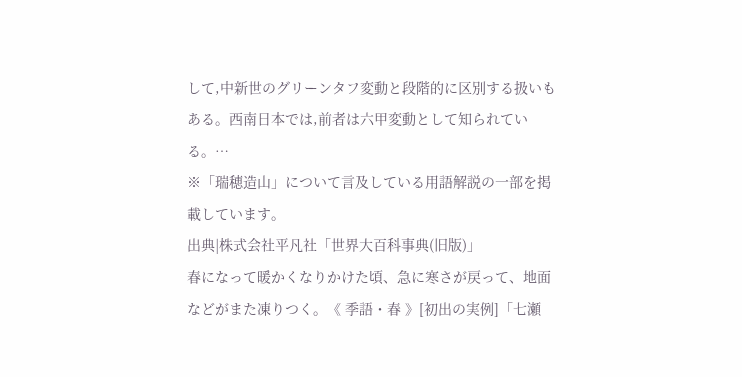して,中新世のグリーンタフ変動と段階的に区別する扱いもある。西南日本では,前者は六甲変動として知られている。…
※「瑞穂造山」について言及している用語解説の一部を掲載しています。
出典|株式会社平凡社「世界大百科事典(旧版)」
春になって暖かくなりかけた頃、急に寒さが戻って、地面などがまた凍りつく。《 季語・春 》[初出の実例]「七瀬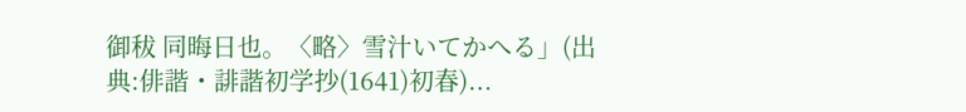御秡 同晦日也。〈略〉雪汁いてかへる」(出典:俳諧・誹諧初学抄(1641)初春)...